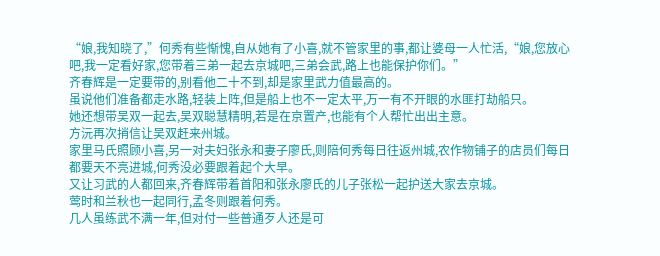“娘,我知晓了,”何秀有些惭愧,自从她有了小喜,就不管家里的事,都让婆母一人忙活,“娘,您放心吧,我一定看好家,您带着三弟一起去京城吧,三弟会武,路上也能保护你们。”
齐春辉是一定要带的,别看他二十不到,却是家里武力值最高的。
虽说他们准备都走水路,轻装上阵,但是船上也不一定太平,万一有不开眼的水匪打劫船只。
她还想带吴双一起去,吴双聪慧精明,若是在京置产,也能有个人帮忙出出主意。
方沅再次捎信让吴双赶来州城。
家里马氏照顾小喜,另一对夫妇张永和妻子廖氏,则陪何秀每日往返州城,农作物铺子的店员们每日都要天不亮进城,何秀没必要跟着起个大早。
又让习武的人都回来,齐春辉带着首阳和张永廖氏的儿子张松一起护送大家去京城。
莺时和兰秋也一起同行,孟冬则跟着何秀。
几人虽练武不满一年,但对付一些普通歹人还是可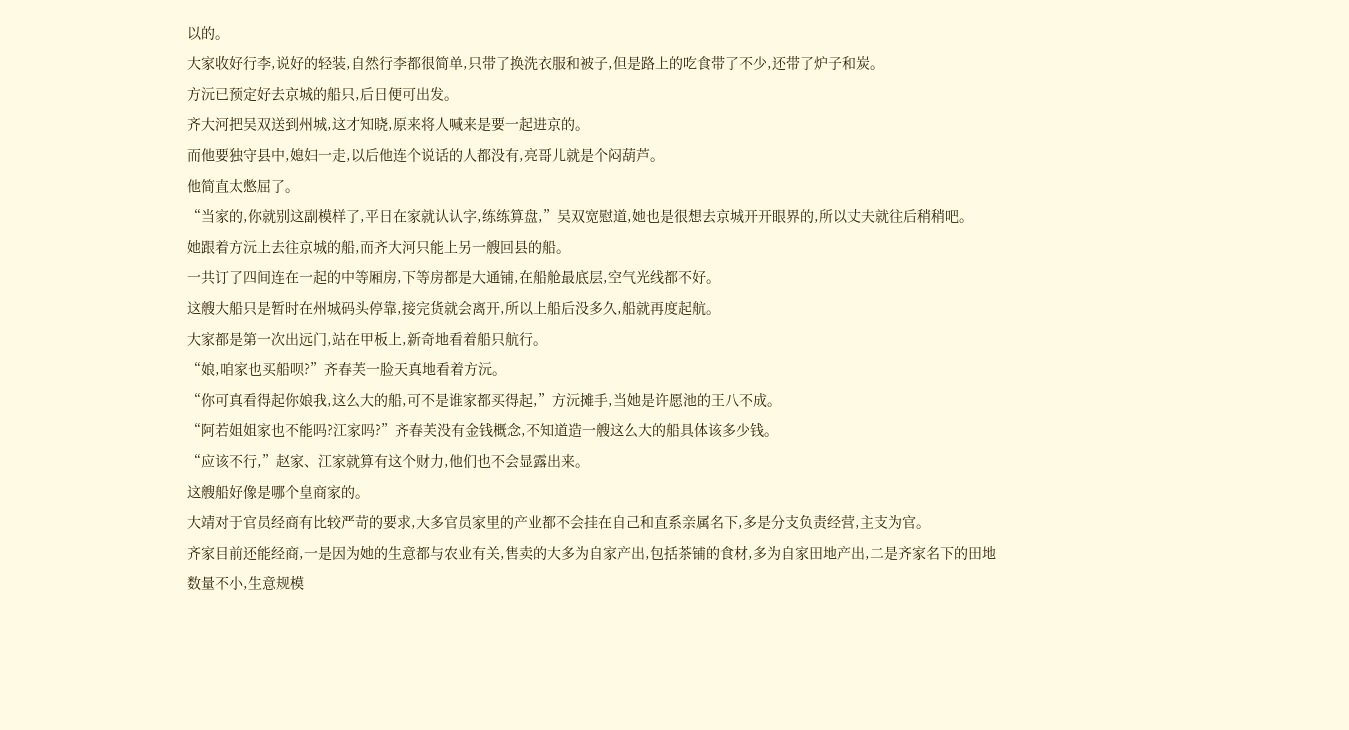以的。
大家收好行李,说好的轻装,自然行李都很简单,只带了换洗衣服和被子,但是路上的吃食带了不少,还带了炉子和炭。
方沅已预定好去京城的船只,后日便可出发。
齐大河把吴双送到州城,这才知晓,原来将人喊来是要一起进京的。
而他要独守县中,媳妇一走,以后他连个说话的人都没有,亮哥儿就是个闷葫芦。
他简直太憋屈了。
“当家的,你就别这副模样了,平日在家就认认字,练练算盘,”吴双宽慰道,她也是很想去京城开开眼界的,所以丈夫就往后稍稍吧。
她跟着方沅上去往京城的船,而齐大河只能上另一艘回县的船。
一共订了四间连在一起的中等厢房,下等房都是大通铺,在船舱最底层,空气光线都不好。
这艘大船只是暂时在州城码头停靠,接完货就会离开,所以上船后没多久,船就再度起航。
大家都是第一次出远门,站在甲板上,新奇地看着船只航行。
“娘,咱家也买船呗?”齐春芙一脸天真地看着方沅。
“你可真看得起你娘我,这么大的船,可不是谁家都买得起,”方沅摊手,当她是许愿池的王八不成。
“阿若姐姐家也不能吗?江家吗?”齐春芙没有金钱概念,不知道造一艘这么大的船具体该多少钱。
“应该不行,”赵家、江家就算有这个财力,他们也不会显露出来。
这艘船好像是哪个皇商家的。
大靖对于官员经商有比较严苛的要求,大多官员家里的产业都不会挂在自己和直系亲属名下,多是分支负责经营,主支为官。
齐家目前还能经商,一是因为她的生意都与农业有关,售卖的大多为自家产出,包括茶铺的食材,多为自家田地产出,二是齐家名下的田地数量不小,生意规模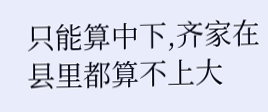只能算中下,齐家在县里都算不上大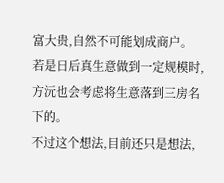富大贵,自然不可能划成商户。
若是日后真生意做到一定规模时,方沅也会考虑将生意落到三房名下的。
不过这个想法,目前还只是想法,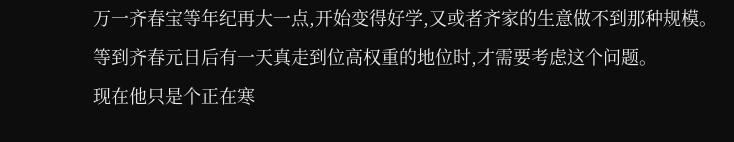万一齐春宝等年纪再大一点,开始变得好学,又或者齐家的生意做不到那种规模。
等到齐春元日后有一天真走到位高权重的地位时,才需要考虑这个问题。
现在他只是个正在寒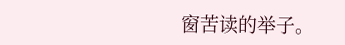窗苦读的举子。